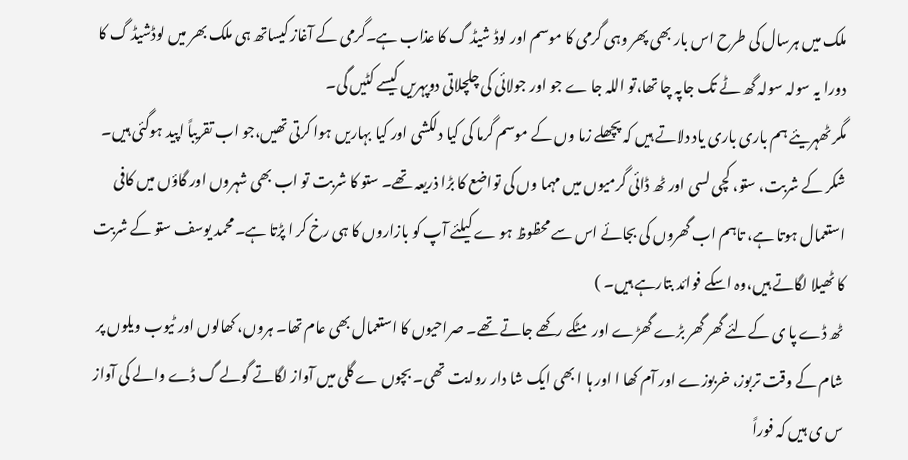ملک میں ہرسال کی طرح اس بار بھی پھر وہی گرمی کا موسم اور لوڈ شیڈ گ کا عذاب ہے۔گرمی کے آغاز کیساتھ ہی ملک بھر میں لوڈشیڈ گ کا دورا یہ سولہ سولہ گھ ٹے تک جاپہ چا تھا،تو اللہ جا ے جو اور جولائی کی چلچلاتی دوپہریں کیسے کٹیں گی۔
مگر ٹھہریئے ہم باری باری یاد دلاتے ہیں کہ پچھلے زما وں کے موسم گرما کی کیا دلکشی اور کیا بہاریں ہوا کرتی تھیں،جو اب تقریباً اپید ہوگئی ہیں۔
شکر کے شربت، ستو، کچی لسی اور ٹھ ڈائی گرمیوں میں مہما وں کی تواضع کا بڑا ذریعہ تھے۔ ستو کا شربت تو اب بھی شہروں اور گاؤں میں کافی استعمال ہوتا ہے، تاہم اب گھروں کی بجائے اس سے محظوظ ہو ے کیلئے آپ کو بازاروں کا ہی رخ کر ا پڑتا ہے۔محمد یوسف ستو کے شربت کا ٹھیلا لگاتے ہیں،وہ اسکے فوائد بتارہے ہیں۔ )
ٹھ ڈے پا ی کےلئے گھر گھر بڑے گھڑے اور مٹکے رکھے جاتے تھے۔ صراحیوں کا استعمال بھی عام تھا۔ ہروں، کھالوں اور ٹیوب ویلوں پر شام کے وقت تربوز، خربوزے اور آم کھا ا اور ہا ا بھی ایک شا دار روایت تھی۔ بچوں ے گلی میں آواز لگاتے گولے گ ڈے والے کی آواز س ی ہیں کہ فوراً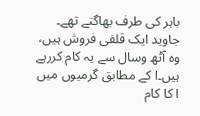باہر کی طرف بھاگتے تھے۔ جاوید ایک قلفی فروش ہیں، وہ آٹھ وسال سے یہ کام کررہے ہیں۔ا کے مطابق گرمیوں میں ا کا کام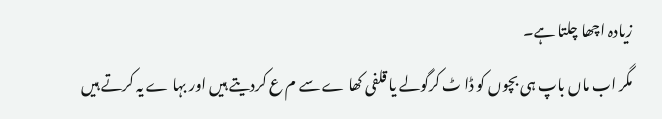زیادہ اچھا چلتا ہے۔
مگر اب ماں باپ ہی بچوں کو ڈا ٹ کرگولے یا قلفی کھا ے سے م ع کردیتے ہیں اور بہا ے یہ کرتے ہیں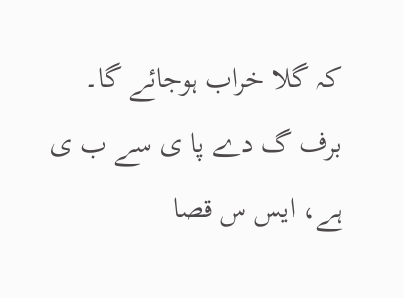کہ گلا خراب ہوجائے گا۔ برف گ دے پا ی سے ب ی ہے، ایس س قصا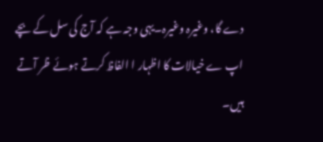دے گا، وغیرہ وغیرہ۔یہی وجہ ہے کہ آج کی سل کے بچے اپ ے خیالات کا اظہار ا الفاظ کرتے ہوئے ظر آتے ہیں۔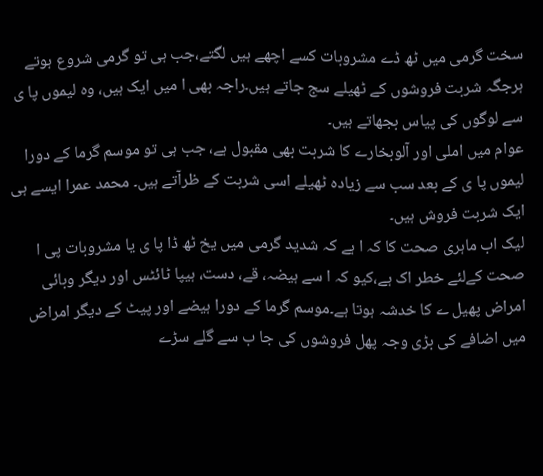سخت گرمی میں ٹھ ڈے مشروبات کسے اچھے ہیں لگتے،جب ہی تو گرمی شروع ہوتے ہرجگہ شربت فروشوں کے ٹھیلے سج جاتے ہیں۔راجہ بھی ا میں ایک ہیں، وہ لیموں پا ی سے لوگوں کی پیاس بجھاتے ہیں۔
عوام میں املی اور آلوبخارے کا شربت بھی مقبول ہے، جب ہی تو موسم گرما کے دورا لیموں پا ی کے بعد سب سے زیادہ ٹھیلے اسی شربت کے ظرآتے ہیں۔ محمد عمرا ایسے ہی ایک شربت فروش ہیں۔
لیک اب ماہری صحت کا کہ ا ہے کہ شدید گرمی میں یخ ٹھ ڈا پا ی یا مشروبات پی ا صحت کےلئے خطر اک ہے،کیو کہ ا سے ہیضہ، قے، دست، ہیپا ٹائٹس اور دیگر وبائی امراض پھیل ے کا خدشہ ہوتا ہے۔موسم گرما کے دورا ہیضے اور پیٹ کے دیگر امراض میں اضافے کی بڑی وجہ پھل فروشوں کی جا ب سے گلے سڑے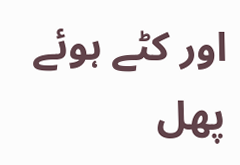اور کٹے ہوئے پھل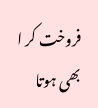فروخت کر ا بھی ہوتا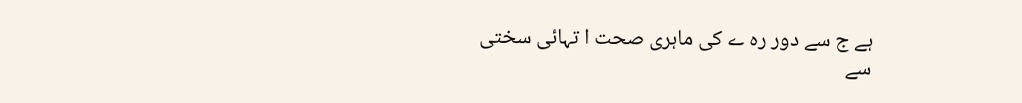ہے ج سے دور رہ ے کی ماہری صحت ا تہائی سختی سے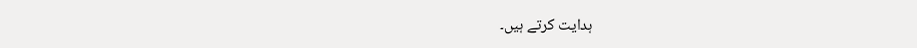ہدایت کرتے ہیں۔